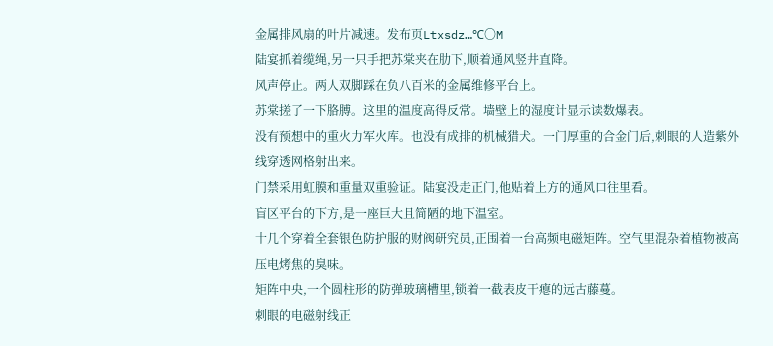金属排风扇的叶片减速。发布页Ltxsdz…℃〇M
陆宴抓着缆绳,另一只手把苏棠夹在肋下,顺着通风竖井直降。
风声停止。两人双脚踩在负八百米的金属维修平台上。
苏棠搓了一下胳膊。这里的温度高得反常。墙壁上的湿度计显示读数爆表。
没有预想中的重火力军火库。也没有成排的机械猎犬。一门厚重的合金门后,刺眼的人造紫外线穿透网格射出来。
门禁采用虹膜和重量双重验证。陆宴没走正门,他贴着上方的通风口往里看。
盲区平台的下方,是一座巨大且简陋的地下温室。
十几个穿着全套银色防护服的财阀研究员,正围着一台高频电磁矩阵。空气里混杂着植物被高压电烤焦的臭味。
矩阵中央,一个圆柱形的防弹玻璃槽里,锁着一截表皮干瘪的远古藤蔓。
刺眼的电磁射线正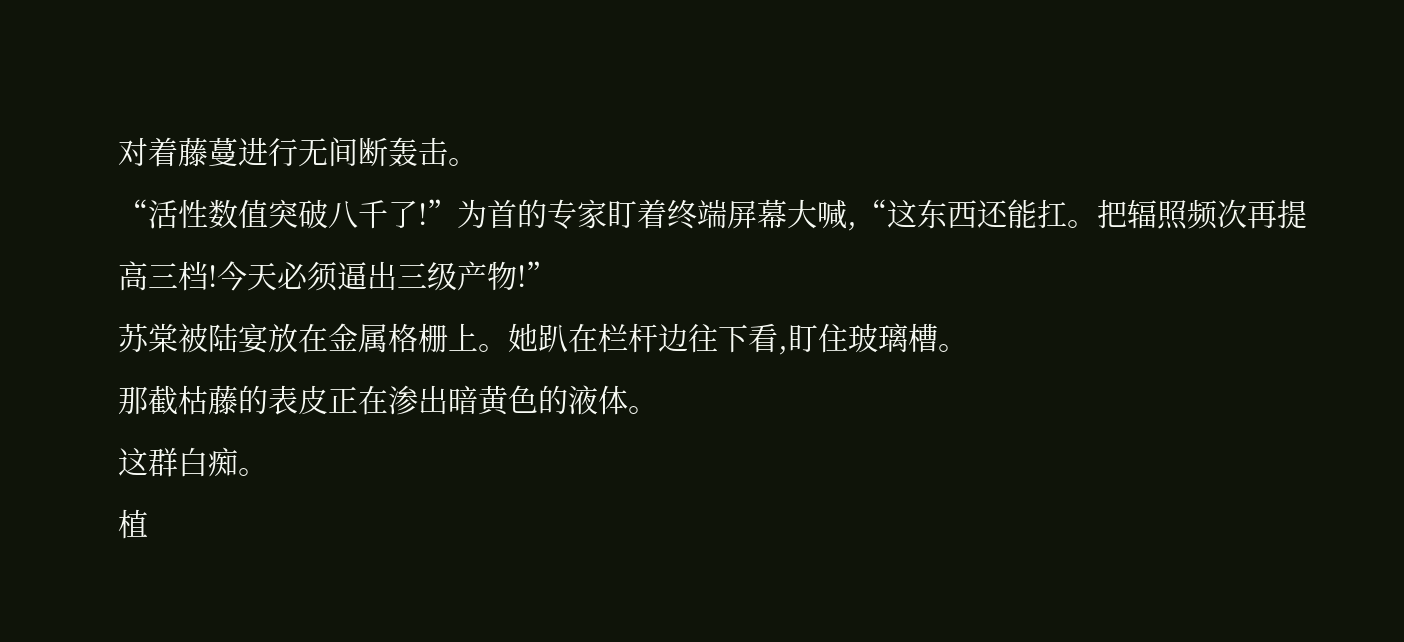对着藤蔓进行无间断轰击。
“活性数值突破八千了!”为首的专家盯着终端屏幕大喊,“这东西还能扛。把辐照频次再提高三档!今天必须逼出三级产物!”
苏棠被陆宴放在金属格栅上。她趴在栏杆边往下看,盯住玻璃槽。
那截枯藤的表皮正在渗出暗黄色的液体。
这群白痴。
植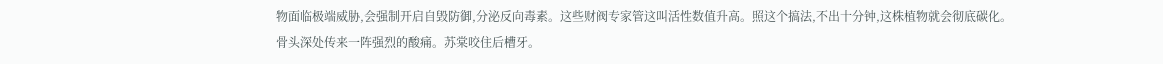物面临极端威胁,会强制开启自毁防御,分泌反向毒素。这些财阀专家管这叫活性数值升高。照这个搞法,不出十分钟,这株植物就会彻底碳化。
骨头深处传来一阵强烈的酸痛。苏棠咬住后槽牙。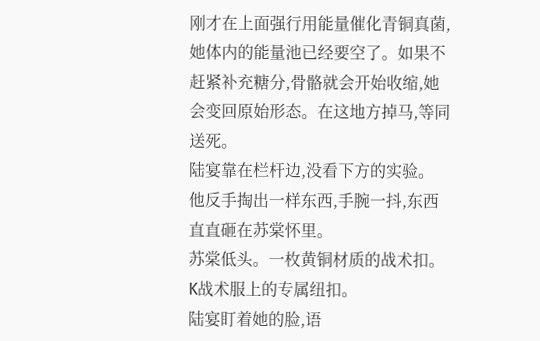刚才在上面强行用能量催化青铜真菌,她体内的能量池已经要空了。如果不赶紧补充糖分,骨骼就会开始收缩,她会变回原始形态。在这地方掉马,等同送死。
陆宴靠在栏杆边,没看下方的实验。
他反手掏出一样东西,手腕一抖,东西直直砸在苏棠怀里。
苏棠低头。一枚黄铜材质的战术扣。
K战术服上的专属纽扣。
陆宴盯着她的脸,语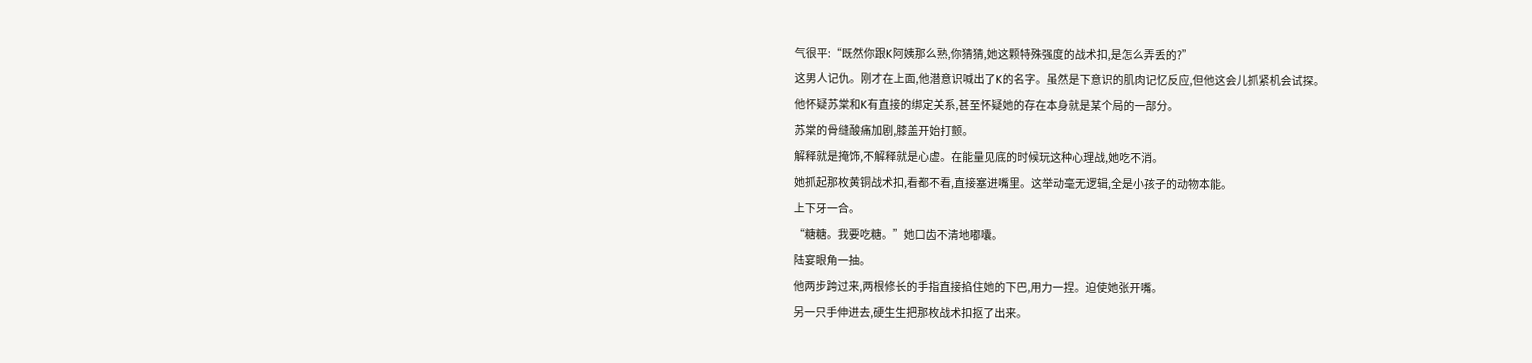气很平:“既然你跟K阿姨那么熟,你猜猜,她这颗特殊强度的战术扣,是怎么弄丢的?”
这男人记仇。刚才在上面,他潜意识喊出了K的名字。虽然是下意识的肌肉记忆反应,但他这会儿抓紧机会试探。
他怀疑苏棠和K有直接的绑定关系,甚至怀疑她的存在本身就是某个局的一部分。
苏棠的骨缝酸痛加剧,膝盖开始打颤。
解释就是掩饰,不解释就是心虚。在能量见底的时候玩这种心理战,她吃不消。
她抓起那枚黄铜战术扣,看都不看,直接塞进嘴里。这举动毫无逻辑,全是小孩子的动物本能。
上下牙一合。
“糖糖。我要吃糖。”她口齿不清地嘟囔。
陆宴眼角一抽。
他两步跨过来,两根修长的手指直接掐住她的下巴,用力一捏。迫使她张开嘴。
另一只手伸进去,硬生生把那枚战术扣抠了出来。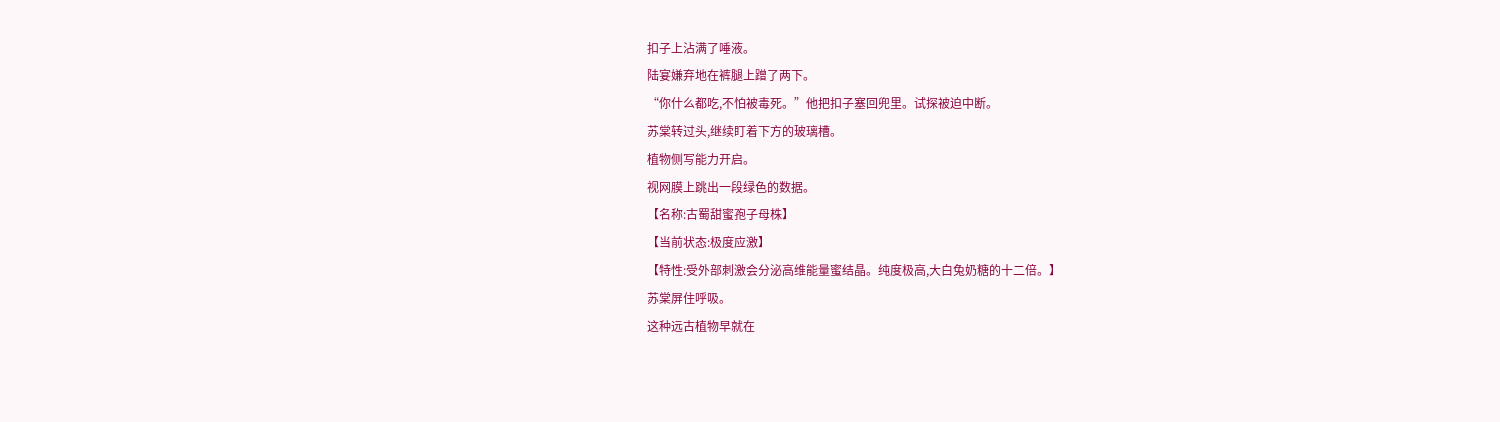扣子上沾满了唾液。
陆宴嫌弃地在裤腿上蹭了两下。
“你什么都吃,不怕被毒死。”他把扣子塞回兜里。试探被迫中断。
苏棠转过头,继续盯着下方的玻璃槽。
植物侧写能力开启。
视网膜上跳出一段绿色的数据。
【名称:古蜀甜蜜孢子母株】
【当前状态:极度应激】
【特性:受外部刺激会分泌高维能量蜜结晶。纯度极高,大白兔奶糖的十二倍。】
苏棠屏住呼吸。
这种远古植物早就在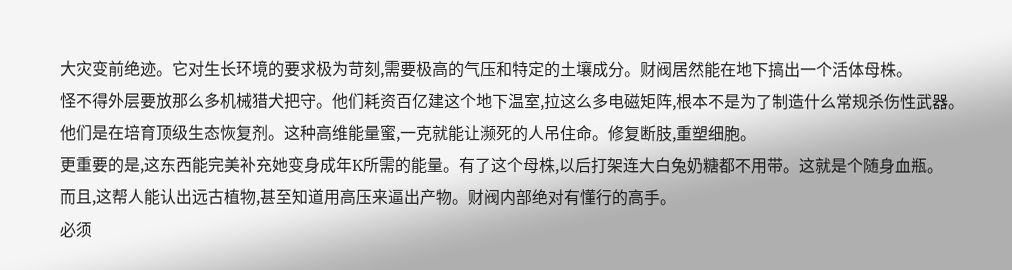大灾变前绝迹。它对生长环境的要求极为苛刻,需要极高的气压和特定的土壤成分。财阀居然能在地下搞出一个活体母株。
怪不得外层要放那么多机械猎犬把守。他们耗资百亿建这个地下温室,拉这么多电磁矩阵,根本不是为了制造什么常规杀伤性武器。
他们是在培育顶级生态恢复剂。这种高维能量蜜,一克就能让濒死的人吊住命。修复断肢,重塑细胞。
更重要的是,这东西能完美补充她变身成年K所需的能量。有了这个母株,以后打架连大白兔奶糖都不用带。这就是个随身血瓶。
而且,这帮人能认出远古植物,甚至知道用高压来逼出产物。财阀内部绝对有懂行的高手。
必须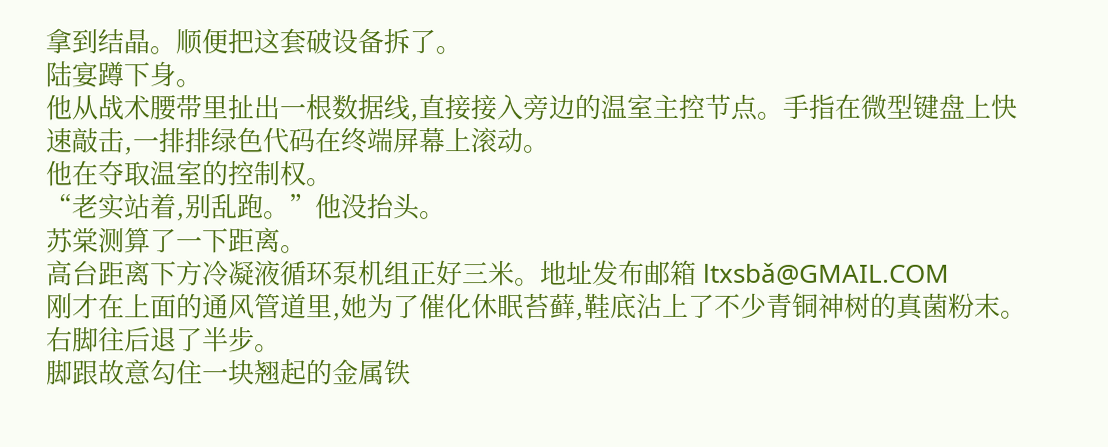拿到结晶。顺便把这套破设备拆了。
陆宴蹲下身。
他从战术腰带里扯出一根数据线,直接接入旁边的温室主控节点。手指在微型键盘上快速敲击,一排排绿色代码在终端屏幕上滚动。
他在夺取温室的控制权。
“老实站着,别乱跑。”他没抬头。
苏棠测算了一下距离。
高台距离下方冷凝液循环泵机组正好三米。地址发布邮箱 ltxsbǎ@GMAIL.COM
刚才在上面的通风管道里,她为了催化休眠苔藓,鞋底沾上了不少青铜神树的真菌粉末。
右脚往后退了半步。
脚跟故意勾住一块翘起的金属铁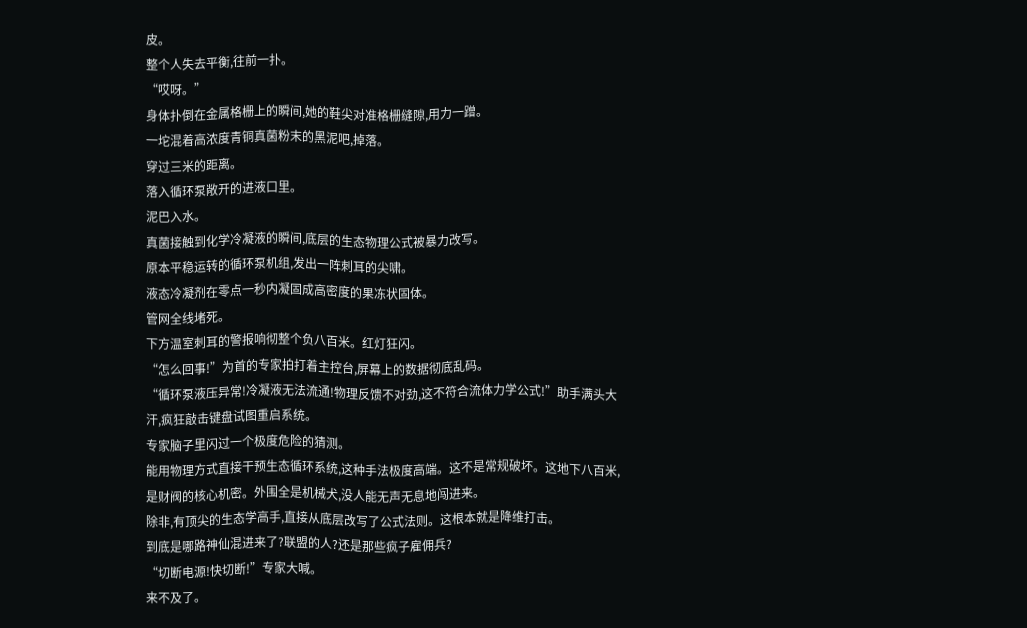皮。
整个人失去平衡,往前一扑。
“哎呀。”
身体扑倒在金属格栅上的瞬间,她的鞋尖对准格栅缝隙,用力一蹭。
一坨混着高浓度青铜真菌粉末的黑泥吧,掉落。
穿过三米的距离。
落入循环泵敞开的进液口里。
泥巴入水。
真菌接触到化学冷凝液的瞬间,底层的生态物理公式被暴力改写。
原本平稳运转的循环泵机组,发出一阵刺耳的尖啸。
液态冷凝剂在零点一秒内凝固成高密度的果冻状固体。
管网全线堵死。
下方温室刺耳的警报响彻整个负八百米。红灯狂闪。
“怎么回事!”为首的专家拍打着主控台,屏幕上的数据彻底乱码。
“循环泵液压异常!冷凝液无法流通!物理反馈不对劲,这不符合流体力学公式!”助手满头大汗,疯狂敲击键盘试图重启系统。
专家脑子里闪过一个极度危险的猜测。
能用物理方式直接干预生态循环系统,这种手法极度高端。这不是常规破坏。这地下八百米,是财阀的核心机密。外围全是机械犬,没人能无声无息地闯进来。
除非,有顶尖的生态学高手,直接从底层改写了公式法则。这根本就是降维打击。
到底是哪路神仙混进来了?联盟的人?还是那些疯子雇佣兵?
“切断电源!快切断!”专家大喊。
来不及了。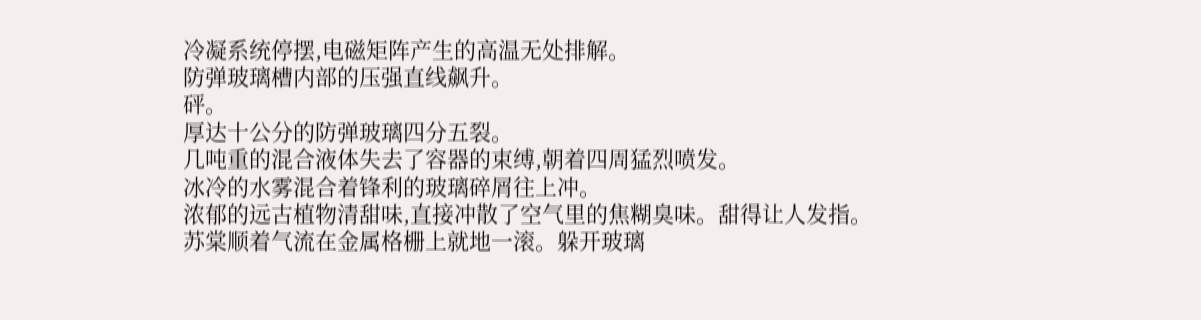冷凝系统停摆,电磁矩阵产生的高温无处排解。
防弹玻璃槽内部的压强直线飙升。
砰。
厚达十公分的防弹玻璃四分五裂。
几吨重的混合液体失去了容器的束缚,朝着四周猛烈喷发。
冰冷的水雾混合着锋利的玻璃碎屑往上冲。
浓郁的远古植物清甜味,直接冲散了空气里的焦糊臭味。甜得让人发指。
苏棠顺着气流在金属格栅上就地一滚。躲开玻璃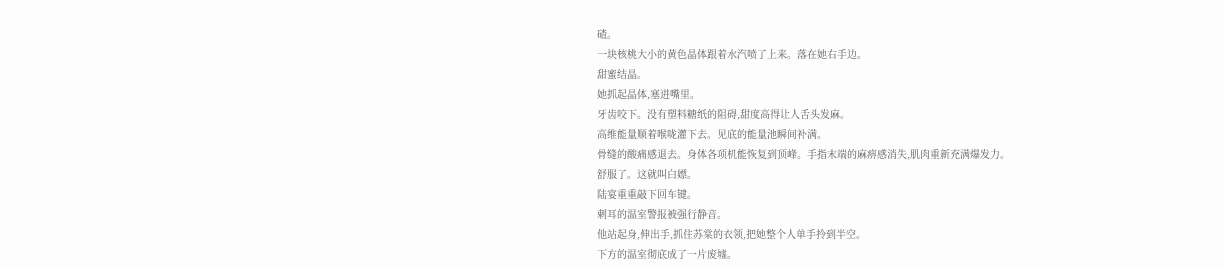碴。
一块核桃大小的黄色晶体跟着水汽喷了上来。落在她右手边。
甜蜜结晶。
她抓起晶体,塞进嘴里。
牙齿咬下。没有塑料糖纸的阻碍,甜度高得让人舌头发麻。
高维能量顺着喉咙灌下去。见底的能量池瞬间补满。
骨缝的酸痛感退去。身体各项机能恢复到顶峰。手指末端的麻痹感消失,肌肉重新充满爆发力。
舒服了。这就叫白嫖。
陆宴重重敲下回车键。
刺耳的温室警报被强行静音。
他站起身,伸出手,抓住苏棠的衣领,把她整个人单手拎到半空。
下方的温室彻底成了一片废墟。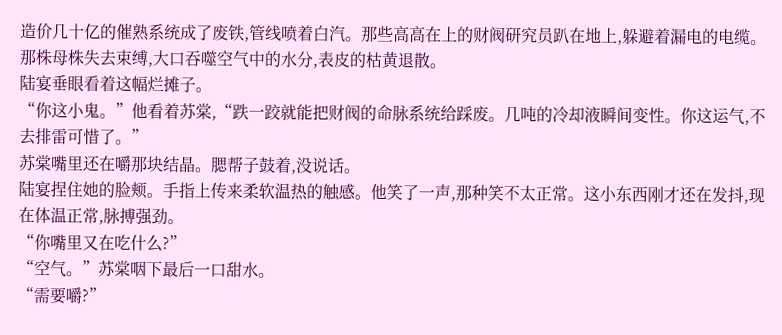造价几十亿的催熟系统成了废铁,管线喷着白汽。那些高高在上的财阀研究员趴在地上,躲避着漏电的电缆。
那株母株失去束缚,大口吞噬空气中的水分,表皮的枯黄退散。
陆宴垂眼看着这幅烂摊子。
“你这小鬼。”他看着苏棠,“跌一跤就能把财阀的命脉系统给踩废。几吨的冷却液瞬间变性。你这运气,不去排雷可惜了。”
苏棠嘴里还在嚼那块结晶。腮帮子鼓着,没说话。
陆宴捏住她的脸颊。手指上传来柔软温热的触感。他笑了一声,那种笑不太正常。这小东西刚才还在发抖,现在体温正常,脉搏强劲。
“你嘴里又在吃什么?”
“空气。”苏棠咽下最后一口甜水。
“需要嚼?”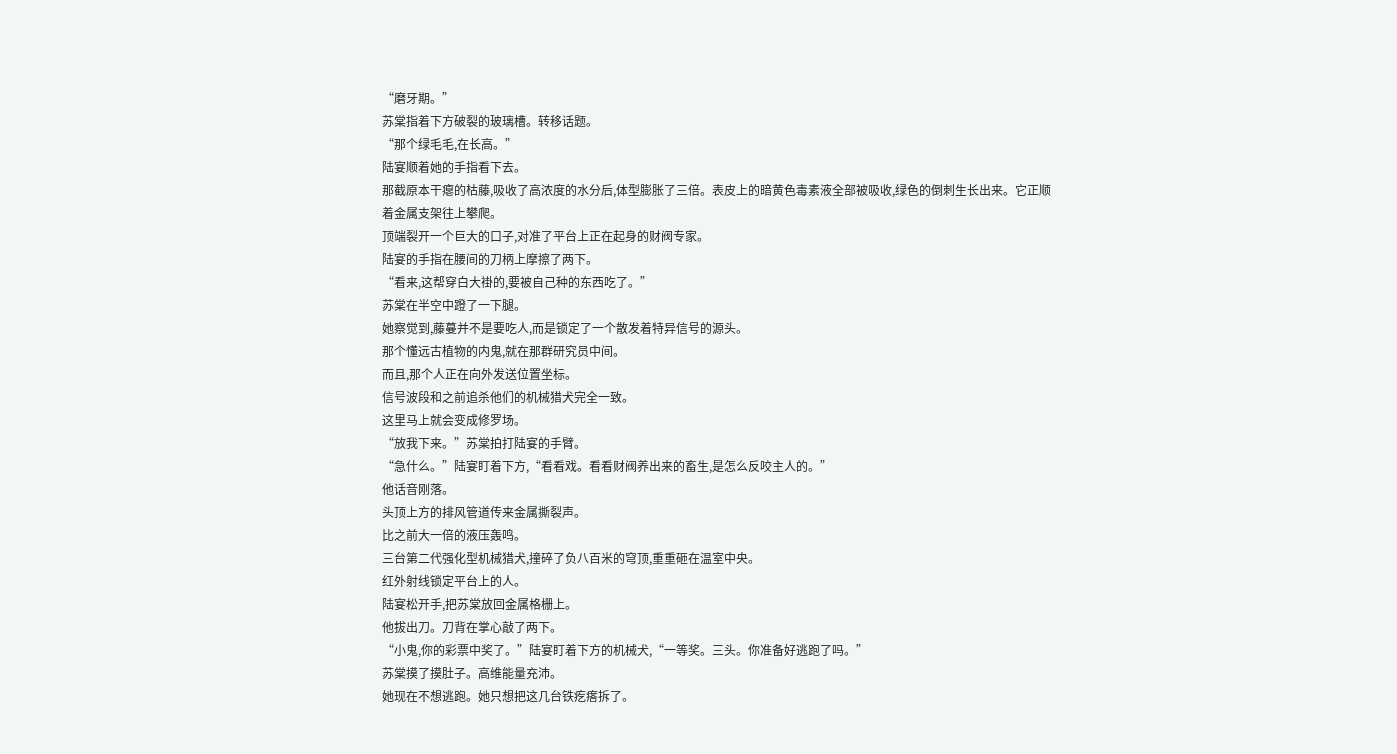“磨牙期。”
苏棠指着下方破裂的玻璃槽。转移话题。
“那个绿毛毛,在长高。”
陆宴顺着她的手指看下去。
那截原本干瘪的枯藤,吸收了高浓度的水分后,体型膨胀了三倍。表皮上的暗黄色毒素液全部被吸收,绿色的倒刺生长出来。它正顺着金属支架往上攀爬。
顶端裂开一个巨大的口子,对准了平台上正在起身的财阀专家。
陆宴的手指在腰间的刀柄上摩擦了两下。
“看来,这帮穿白大褂的,要被自己种的东西吃了。”
苏棠在半空中蹬了一下腿。
她察觉到,藤蔓并不是要吃人,而是锁定了一个散发着特异信号的源头。
那个懂远古植物的内鬼,就在那群研究员中间。
而且,那个人正在向外发送位置坐标。
信号波段和之前追杀他们的机械猎犬完全一致。
这里马上就会变成修罗场。
“放我下来。”苏棠拍打陆宴的手臂。
“急什么。”陆宴盯着下方,“看看戏。看看财阀养出来的畜生,是怎么反咬主人的。”
他话音刚落。
头顶上方的排风管道传来金属撕裂声。
比之前大一倍的液压轰鸣。
三台第二代强化型机械猎犬,撞碎了负八百米的穹顶,重重砸在温室中央。
红外射线锁定平台上的人。
陆宴松开手,把苏棠放回金属格栅上。
他拔出刀。刀背在掌心敲了两下。
“小鬼,你的彩票中奖了。”陆宴盯着下方的机械犬,“一等奖。三头。你准备好逃跑了吗。”
苏棠摸了摸肚子。高维能量充沛。
她现在不想逃跑。她只想把这几台铁疙瘩拆了。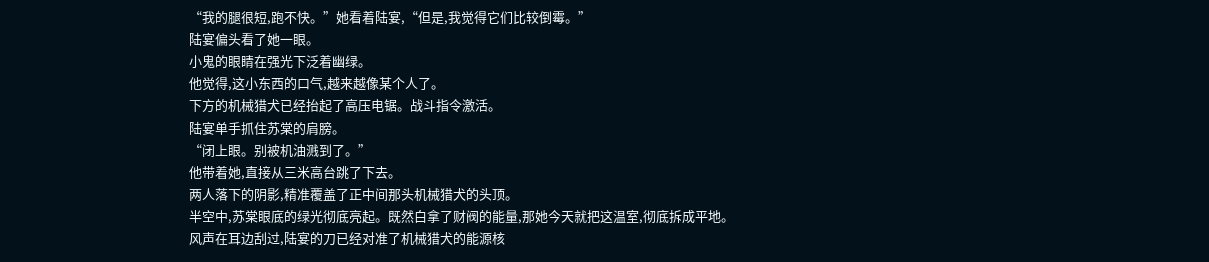“我的腿很短,跑不快。”她看着陆宴,“但是,我觉得它们比较倒霉。”
陆宴偏头看了她一眼。
小鬼的眼睛在强光下泛着幽绿。
他觉得,这小东西的口气,越来越像某个人了。
下方的机械猎犬已经抬起了高压电锯。战斗指令激活。
陆宴单手抓住苏棠的肩膀。
“闭上眼。别被机油溅到了。”
他带着她,直接从三米高台跳了下去。
两人落下的阴影,精准覆盖了正中间那头机械猎犬的头顶。
半空中,苏棠眼底的绿光彻底亮起。既然白拿了财阀的能量,那她今天就把这温室,彻底拆成平地。
风声在耳边刮过,陆宴的刀已经对准了机械猎犬的能源核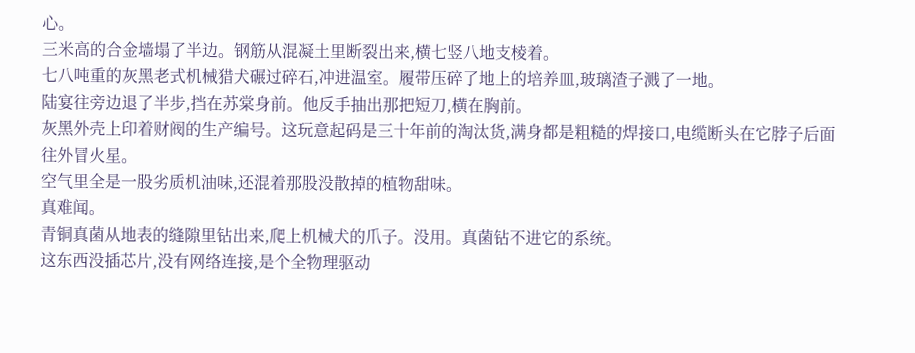心。
三米高的合金墙塌了半边。钢筋从混凝土里断裂出来,横七竖八地支棱着。
七八吨重的灰黑老式机械猎犬碾过碎石,冲进温室。履带压碎了地上的培养皿,玻璃渣子溅了一地。
陆宴往旁边退了半步,挡在苏棠身前。他反手抽出那把短刀,横在胸前。
灰黑外壳上印着财阀的生产编号。这玩意起码是三十年前的淘汰货,满身都是粗糙的焊接口,电缆断头在它脖子后面往外冒火星。
空气里全是一股劣质机油味,还混着那股没散掉的植物甜味。
真难闻。
青铜真菌从地表的缝隙里钻出来,爬上机械犬的爪子。没用。真菌钻不进它的系统。
这东西没插芯片,没有网络连接,是个全物理驱动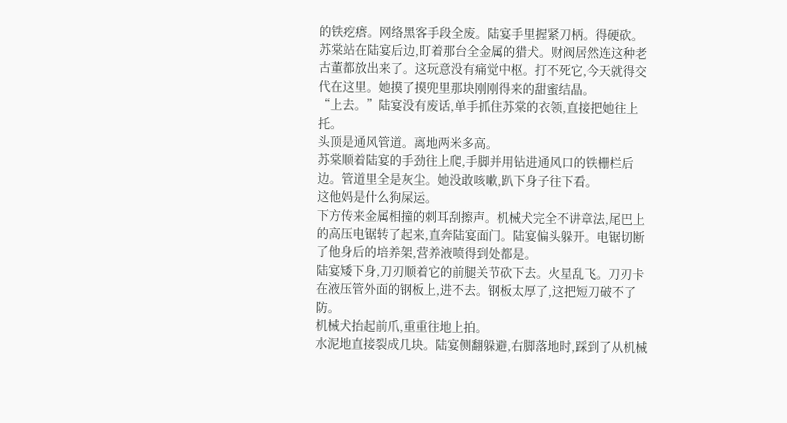的铁疙瘩。网络黑客手段全废。陆宴手里握紧刀柄。得硬砍。
苏棠站在陆宴后边,盯着那台全金属的猎犬。财阀居然连这种老古董都放出来了。这玩意没有痛觉中枢。打不死它,今天就得交代在这里。她摸了摸兜里那块刚刚得来的甜蜜结晶。
“上去。”陆宴没有废话,单手抓住苏棠的衣领,直接把她往上托。
头顶是通风管道。离地两米多高。
苏棠顺着陆宴的手劲往上爬,手脚并用钻进通风口的铁栅栏后边。管道里全是灰尘。她没敢咳嗽,趴下身子往下看。
这他妈是什么狗屎运。
下方传来金属相撞的刺耳刮擦声。机械犬完全不讲章法,尾巴上的高压电锯转了起来,直奔陆宴面门。陆宴偏头躲开。电锯切断了他身后的培养架,营养液喷得到处都是。
陆宴矮下身,刀刃顺着它的前腿关节砍下去。火星乱飞。刀刃卡在液压管外面的钢板上,进不去。钢板太厚了,这把短刀破不了防。
机械犬抬起前爪,重重往地上拍。
水泥地直接裂成几块。陆宴侧翻躲避,右脚落地时,踩到了从机械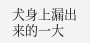犬身上漏出来的一大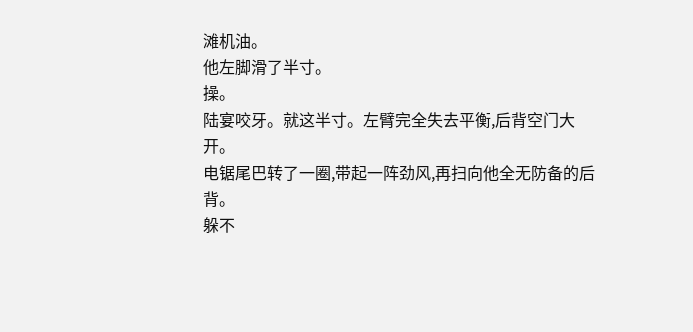滩机油。
他左脚滑了半寸。
操。
陆宴咬牙。就这半寸。左臂完全失去平衡,后背空门大开。
电锯尾巴转了一圈,带起一阵劲风,再扫向他全无防备的后背。
躲不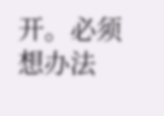开。必须想办法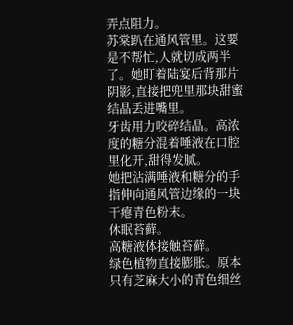弄点阻力。
苏棠趴在通风管里。这要是不帮忙,人就切成两半了。她盯着陆宴后背那片阴影,直接把兜里那块甜蜜结晶丢进嘴里。
牙齿用力咬碎结晶。高浓度的糖分混着唾液在口腔里化开,甜得发腻。
她把沾满唾液和糖分的手指伸向通风管边缘的一块干瘪青色粉末。
休眠苔藓。
高糖液体接触苔藓。
绿色植物直接膨胀。原本只有芝麻大小的青色细丝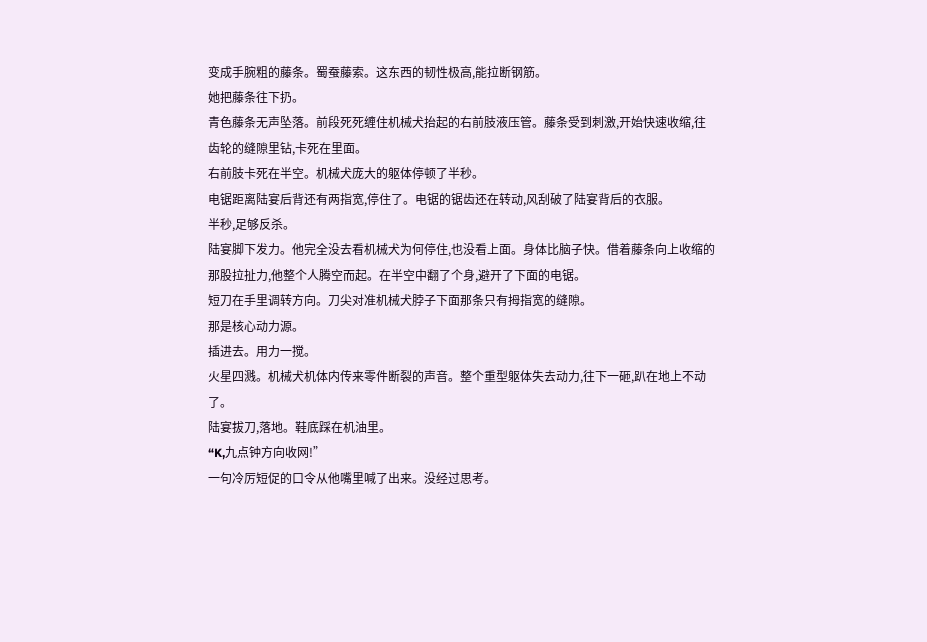变成手腕粗的藤条。蜀蚕藤索。这东西的韧性极高,能拉断钢筋。
她把藤条往下扔。
青色藤条无声坠落。前段死死缠住机械犬抬起的右前肢液压管。藤条受到刺激,开始快速收缩,往齿轮的缝隙里钻,卡死在里面。
右前肢卡死在半空。机械犬庞大的躯体停顿了半秒。
电锯距离陆宴后背还有两指宽,停住了。电锯的锯齿还在转动,风刮破了陆宴背后的衣服。
半秒,足够反杀。
陆宴脚下发力。他完全没去看机械犬为何停住,也没看上面。身体比脑子快。借着藤条向上收缩的那股拉扯力,他整个人腾空而起。在半空中翻了个身,避开了下面的电锯。
短刀在手里调转方向。刀尖对准机械犬脖子下面那条只有拇指宽的缝隙。
那是核心动力源。
插进去。用力一搅。
火星四溅。机械犬机体内传来零件断裂的声音。整个重型躯体失去动力,往下一砸,趴在地上不动了。
陆宴拔刀,落地。鞋底踩在机油里。
“K,九点钟方向收网!”
一句冷厉短促的口令从他嘴里喊了出来。没经过思考。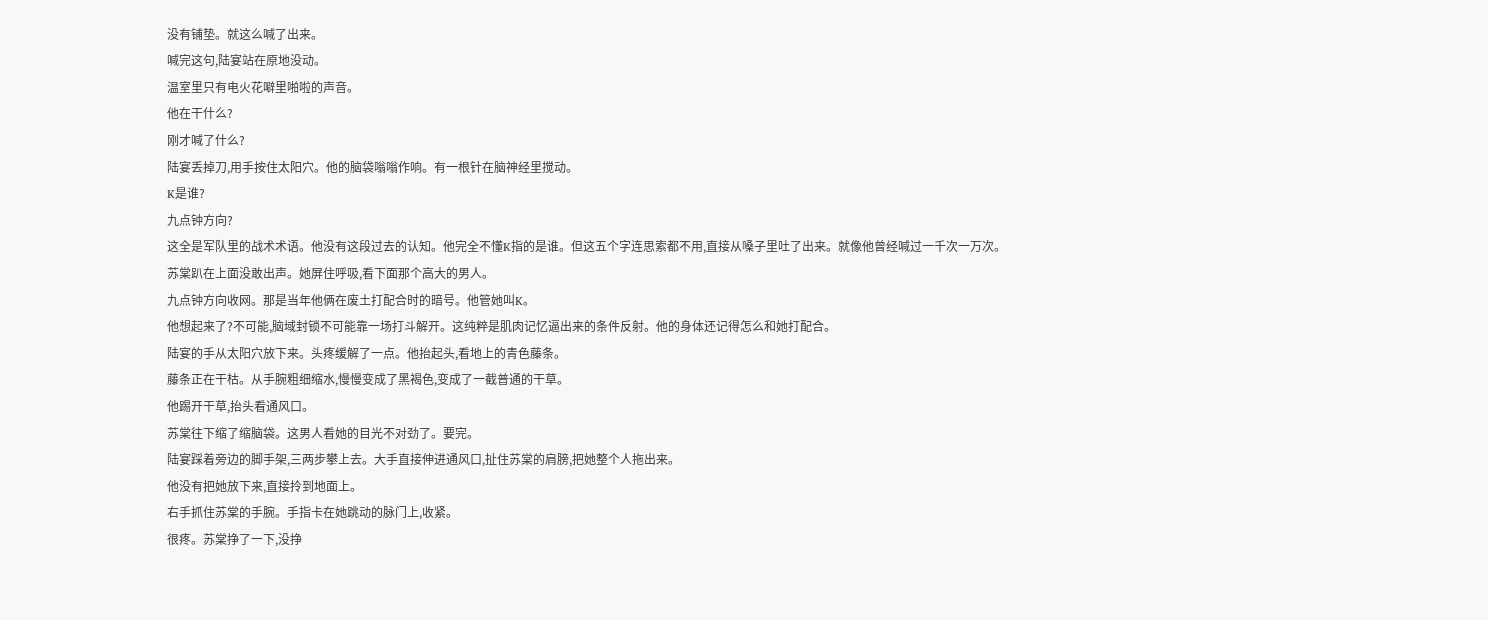没有铺垫。就这么喊了出来。
喊完这句,陆宴站在原地没动。
温室里只有电火花噼里啪啦的声音。
他在干什么?
刚才喊了什么?
陆宴丢掉刀,用手按住太阳穴。他的脑袋嗡嗡作响。有一根针在脑神经里搅动。
K是谁?
九点钟方向?
这全是军队里的战术术语。他没有这段过去的认知。他完全不懂K指的是谁。但这五个字连思索都不用,直接从嗓子里吐了出来。就像他曾经喊过一千次一万次。
苏棠趴在上面没敢出声。她屏住呼吸,看下面那个高大的男人。
九点钟方向收网。那是当年他俩在废土打配合时的暗号。他管她叫K。
他想起来了?不可能,脑域封锁不可能靠一场打斗解开。这纯粹是肌肉记忆逼出来的条件反射。他的身体还记得怎么和她打配合。
陆宴的手从太阳穴放下来。头疼缓解了一点。他抬起头,看地上的青色藤条。
藤条正在干枯。从手腕粗细缩水,慢慢变成了黑褐色,变成了一截普通的干草。
他踢开干草,抬头看通风口。
苏棠往下缩了缩脑袋。这男人看她的目光不对劲了。要完。
陆宴踩着旁边的脚手架,三两步攀上去。大手直接伸进通风口,扯住苏棠的肩膀,把她整个人拖出来。
他没有把她放下来,直接拎到地面上。
右手抓住苏棠的手腕。手指卡在她跳动的脉门上,收紧。
很疼。苏棠挣了一下,没挣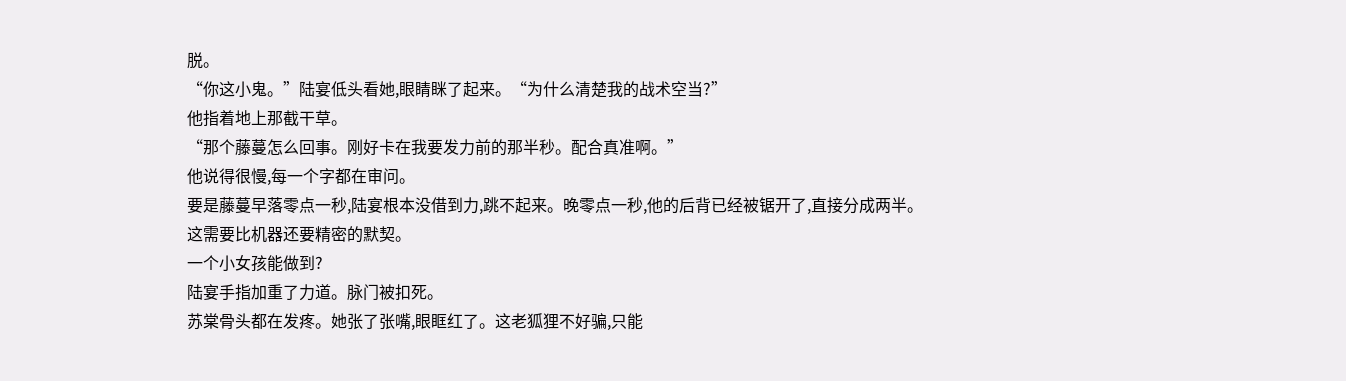脱。
“你这小鬼。”陆宴低头看她,眼睛眯了起来。“为什么清楚我的战术空当?”
他指着地上那截干草。
“那个藤蔓怎么回事。刚好卡在我要发力前的那半秒。配合真准啊。”
他说得很慢,每一个字都在审问。
要是藤蔓早落零点一秒,陆宴根本没借到力,跳不起来。晚零点一秒,他的后背已经被锯开了,直接分成两半。
这需要比机器还要精密的默契。
一个小女孩能做到?
陆宴手指加重了力道。脉门被扣死。
苏棠骨头都在发疼。她张了张嘴,眼眶红了。这老狐狸不好骗,只能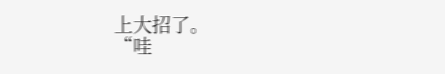上大招了。
“哇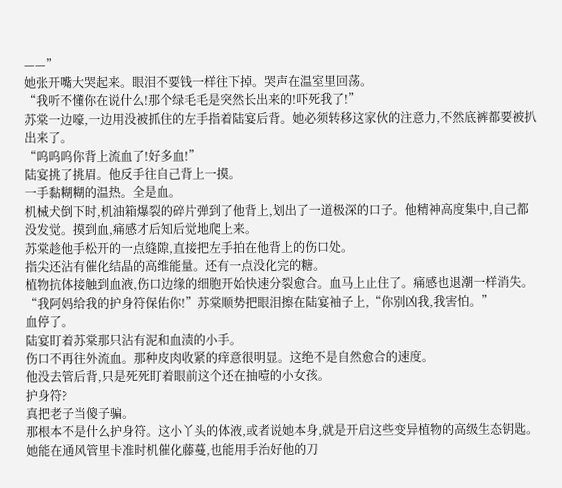——”
她张开嘴大哭起来。眼泪不要钱一样往下掉。哭声在温室里回荡。
“我听不懂你在说什么!那个绿毛毛是突然长出来的!吓死我了!”
苏棠一边嚎,一边用没被抓住的左手指着陆宴后背。她必须转移这家伙的注意力,不然底裤都要被扒出来了。
“呜呜呜你背上流血了!好多血!”
陆宴挑了挑眉。他反手往自己背上一摸。
一手黏糊糊的温热。全是血。
机械犬倒下时,机油箱爆裂的碎片弹到了他背上,划出了一道极深的口子。他精神高度集中,自己都没发觉。摸到血,痛感才后知后觉地爬上来。
苏棠趁他手松开的一点缝隙,直接把左手拍在他背上的伤口处。
指尖还沾有催化结晶的高维能量。还有一点没化完的糖。
植物抗体接触到血液,伤口边缘的细胞开始快速分裂愈合。血马上止住了。痛感也退潮一样消失。
“我阿妈给我的护身符保佑你!”苏棠顺势把眼泪擦在陆宴袖子上,“你别凶我,我害怕。”
血停了。
陆宴盯着苏棠那只沾有泥和血渍的小手。
伤口不再往外流血。那种皮肉收紧的痒意很明显。这绝不是自然愈合的速度。
他没去管后背,只是死死盯着眼前这个还在抽噎的小女孩。
护身符?
真把老子当傻子骗。
那根本不是什么护身符。这小丫头的体液,或者说她本身,就是开启这些变异植物的高级生态钥匙。她能在通风管里卡准时机催化藤蔓,也能用手治好他的刀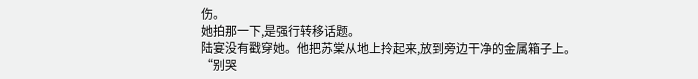伤。
她拍那一下,是强行转移话题。
陆宴没有戳穿她。他把苏棠从地上拎起来,放到旁边干净的金属箱子上。
“别哭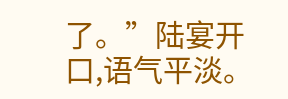了。”陆宴开口,语气平淡。